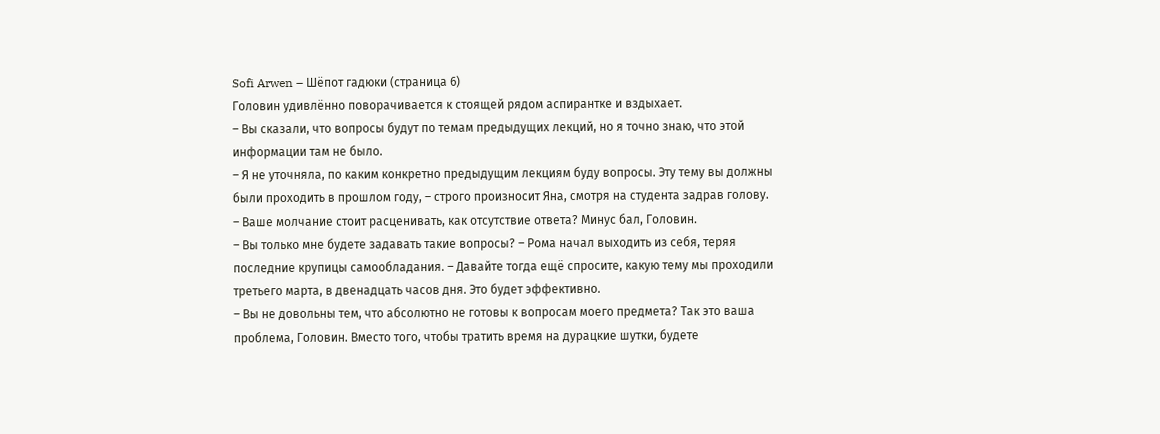Sofi Arwen – Шёпот гадюки (страница 6)
Головин удивлённо поворачивается к стоящей рядом аспирантке и вздыхает.
– Вы сказали, что вопросы будут по темам предыдущих лекций, но я точно знаю, что этой информации там не было.
– Я не уточняла, по каким конкретно предыдущим лекциям буду вопросы. Эту тему вы должны были проходить в прошлом году, – строго произносит Яна, смотря на студента задрав голову. – Ваше молчание стоит расценивать, как отсутствие ответа? Минус бал, Головин.
– Вы только мне будете задавать такие вопросы? – Рома начал выходить из себя, теряя последние крупицы самообладания. – Давайте тогда ещё спросите, какую тему мы проходили третьего марта, в двенадцать часов дня. Это будет эффективно.
– Вы не довольны тем, что абсолютно не готовы к вопросам моего предмета? Так это ваша проблема, Головин. Вместо того, чтобы тратить время на дурацкие шутки, будете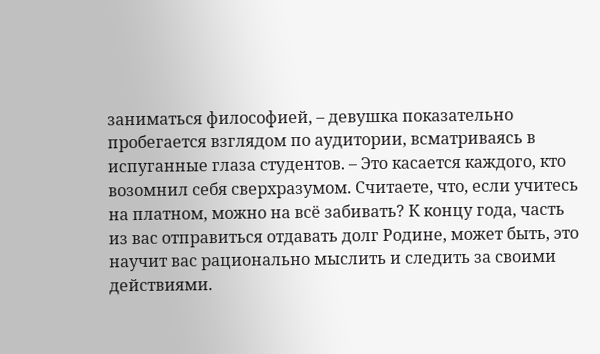заниматься философией, – девушка показательно пробегается взглядом по аудитории, всматриваясь в испуганные глаза студентов. – Это касается каждого, кто возомнил себя сверхразумом. Считаете, что, если учитесь на платном, можно на всё забивать? К концу года, часть из вас отправиться отдавать долг Родине, может быть, это научит вас рационально мыслить и следить за своими действиями.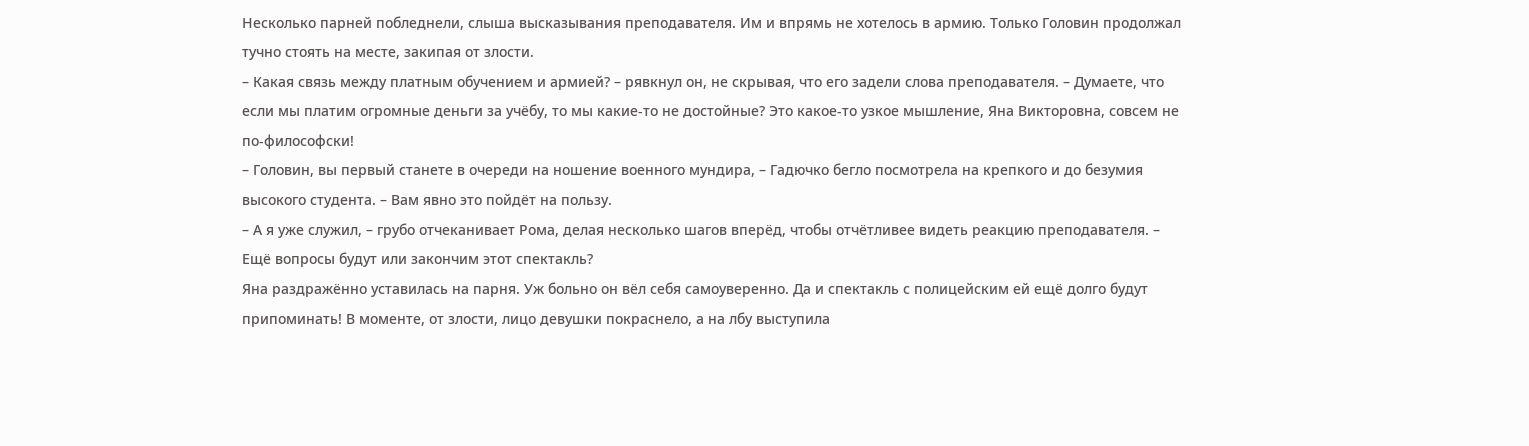Несколько парней побледнели, слыша высказывания преподавателя. Им и впрямь не хотелось в армию. Только Головин продолжал тучно стоять на месте, закипая от злости.
– Какая связь между платным обучением и армией? – рявкнул он, не скрывая, что его задели слова преподавателя. – Думаете, что если мы платим огромные деньги за учёбу, то мы какие-то не достойные? Это какое-то узкое мышление, Яна Викторовна, совсем не по-философски!
– Головин, вы первый станете в очереди на ношение военного мундира, – Гадючко бегло посмотрела на крепкого и до безумия высокого студента. – Вам явно это пойдёт на пользу.
– А я уже служил, – грубо отчеканивает Рома, делая несколько шагов вперёд, чтобы отчётливее видеть реакцию преподавателя. – Ещё вопросы будут или закончим этот спектакль?
Яна раздражённо уставилась на парня. Уж больно он вёл себя самоуверенно. Да и спектакль с полицейским ей ещё долго будут припоминать! В моменте, от злости, лицо девушки покраснело, а на лбу выступила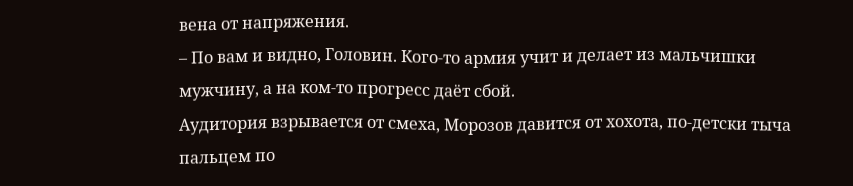вена от напряжения.
– По вам и видно, Головин. Кого-то армия учит и делает из мальчишки мужчину, а на ком-то прогресс даёт сбой.
Аудитория взрывается от смеха, Морозов давится от хохота, по-детски тыча пальцем по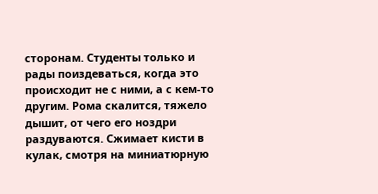сторонам. Студенты только и рады поиздеваться, когда это происходит не с ними, а с кем-то другим. Рома скалится, тяжело дышит, от чего его ноздри раздуваются. Сжимает кисти в кулак, смотря на миниатюрную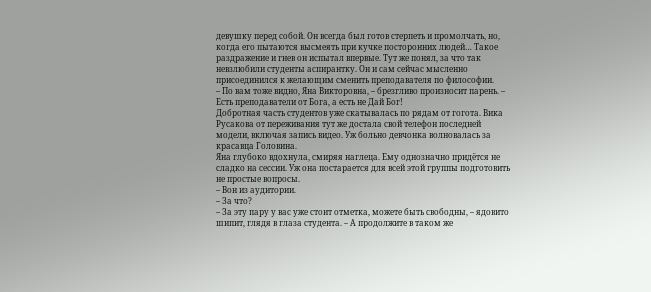девушку перед собой. Он всегда был готов стерпеть и промолчать, но, когда его пытаются высмеять при кучке посторонних людей… Такое раздражение и гнев он испытал впервые. Тут же понял, за что так невзлюбили студенты аспирантку. Он и сам сейчас мысленно присоединился к желающим сменить преподавателя по философии.
– По вам тоже видно, Яна Викторовна, – брезгливо произносит парень. – Есть преподаватели от Бога, а есть не Дай Бог!
Добротная часть студентов уже скатывалась по рядам от гогота. Вика Русакова от переживания тут же достала свой телефон последней модели, включая запись видео. Уж больно девчонка волновалась за красавца Головина.
Яна глубоко вдохнула, смиряя наглеца. Ему однозначно придётся не сладко на сессии. Уж она постарается для всей этой группы подготовить не простые вопросы.
– Вон из аудитории.
– За что?
– За эту пару у вас уже стоит отметка, можете быть свободны, – ядовито шипит, глядя в глаза студента. – А продолжите в таком же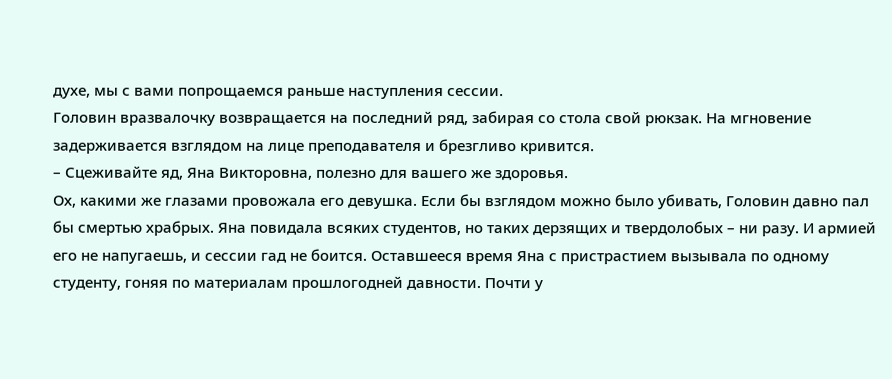духе, мы с вами попрощаемся раньше наступления сессии.
Головин вразвалочку возвращается на последний ряд, забирая со стола свой рюкзак. На мгновение задерживается взглядом на лице преподавателя и брезгливо кривится.
– Сцеживайте яд, Яна Викторовна, полезно для вашего же здоровья.
Ох, какими же глазами провожала его девушка. Если бы взглядом можно было убивать, Головин давно пал бы смертью храбрых. Яна повидала всяких студентов, но таких дерзящих и твердолобых – ни разу. И армией его не напугаешь, и сессии гад не боится. Оставшееся время Яна с пристрастием вызывала по одному студенту, гоняя по материалам прошлогодней давности. Почти у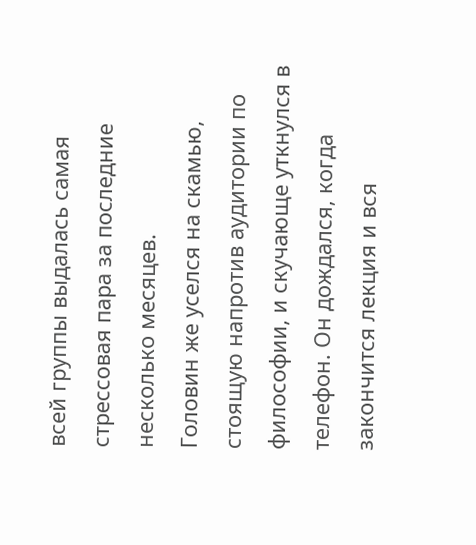всей группы выдалась самая стрессовая пара за последние несколько месяцев.
Головин же уселся на скамью, стоящую напротив аудитории по философии, и скучающе уткнулся в телефон. Он дождался, когда закончится лекция и вся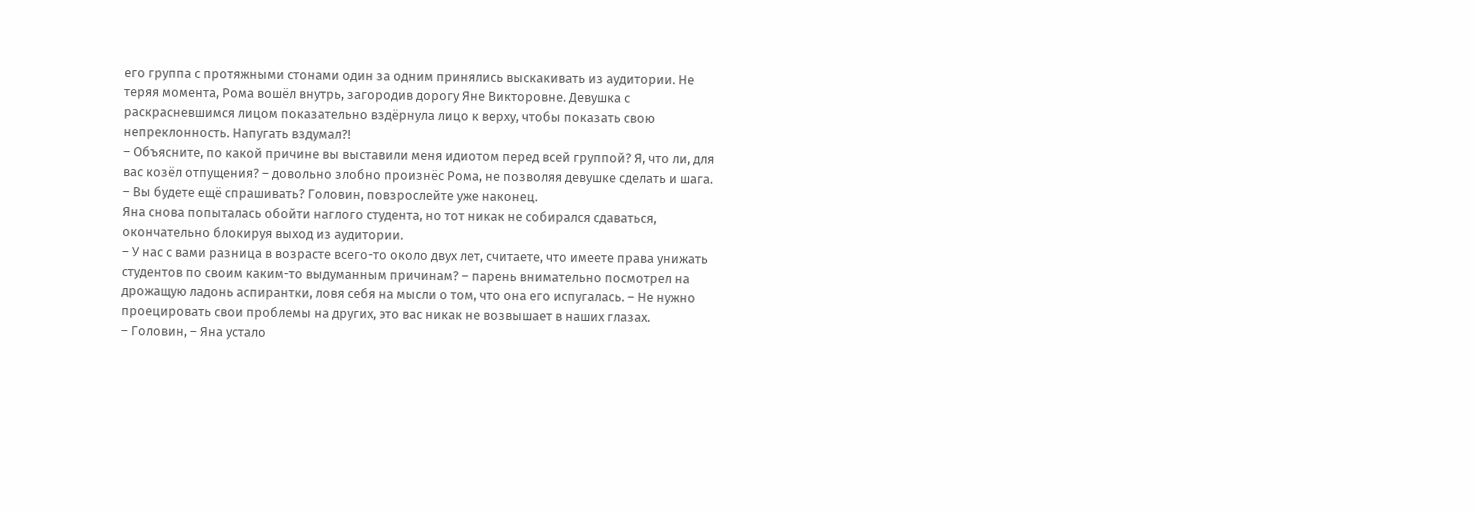его группа с протяжными стонами один за одним принялись выскакивать из аудитории. Не теряя момента, Рома вошёл внутрь, загородив дорогу Яне Викторовне. Девушка с раскрасневшимся лицом показательно вздёрнула лицо к верху, чтобы показать свою непреклонность. Напугать вздумал?!
– Объясните, по какой причине вы выставили меня идиотом перед всей группой? Я, что ли, для вас козёл отпущения? – довольно злобно произнёс Рома, не позволяя девушке сделать и шага.
– Вы будете ещё спрашивать? Головин, повзрослейте уже наконец.
Яна снова попыталась обойти наглого студента, но тот никак не собирался сдаваться, окончательно блокируя выход из аудитории.
– У нас с вами разница в возрасте всего-то около двух лет, считаете, что имеете права унижать студентов по своим каким-то выдуманным причинам? – парень внимательно посмотрел на дрожащую ладонь аспирантки, ловя себя на мысли о том, что она его испугалась. – Не нужно проецировать свои проблемы на других, это вас никак не возвышает в наших глазах.
– Головин, – Яна устало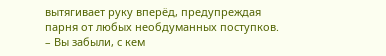вытягивает руку вперёд, предупреждая парня от любых необдуманных поступков. – Вы забыли, с кем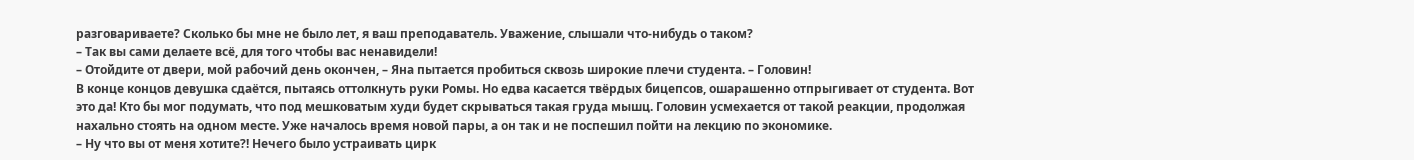разговариваете? Сколько бы мне не было лет, я ваш преподаватель. Уважение, слышали что-нибудь о таком?
– Так вы сами делаете всё, для того чтобы вас ненавидели!
– Отойдите от двери, мой рабочий день окончен, – Яна пытается пробиться сквозь широкие плечи студента. – Головин!
В конце концов девушка сдаётся, пытаясь оттолкнуть руки Ромы. Но едва касается твёрдых бицепсов, ошарашенно отпрыгивает от студента. Вот это да! Кто бы мог подумать, что под мешковатым худи будет скрываться такая груда мышц. Головин усмехается от такой реакции, продолжая нахально стоять на одном месте. Уже началось время новой пары, а он так и не поспешил пойти на лекцию по экономике.
– Ну что вы от меня хотите?! Нечего было устраивать цирк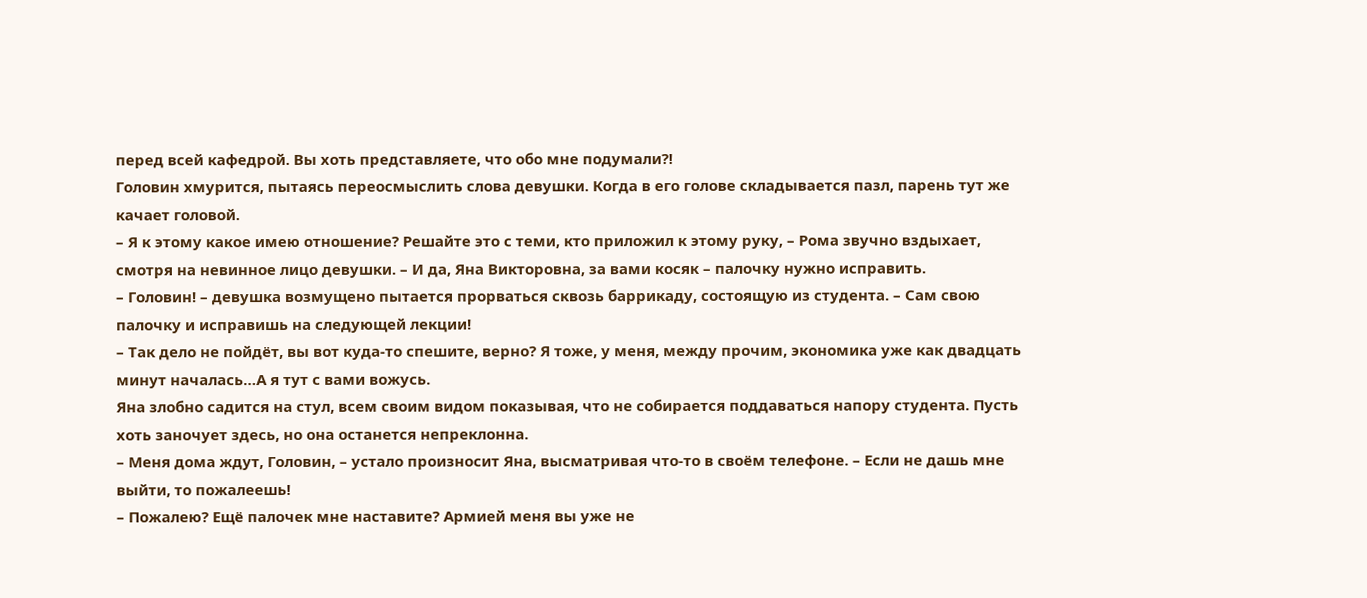перед всей кафедрой. Вы хоть представляете, что обо мне подумали?!
Головин хмурится, пытаясь переосмыслить слова девушки. Когда в его голове складывается пазл, парень тут же качает головой.
– Я к этому какое имею отношение? Решайте это с теми, кто приложил к этому руку, – Рома звучно вздыхает, смотря на невинное лицо девушки. – И да, Яна Викторовна, за вами косяк – палочку нужно исправить.
– Головин! – девушка возмущено пытается прорваться сквозь баррикаду, состоящую из студента. – Сам свою палочку и исправишь на следующей лекции!
– Так дело не пойдёт, вы вот куда-то спешите, верно? Я тоже, у меня, между прочим, экономика уже как двадцать минут началась…А я тут с вами вожусь.
Яна злобно садится на стул, всем своим видом показывая, что не собирается поддаваться напору студента. Пусть хоть заночует здесь, но она останется непреклонна.
– Меня дома ждут, Головин, – устало произносит Яна, высматривая что-то в своём телефоне. – Если не дашь мне выйти, то пожалеешь!
– Пожалею? Ещё палочек мне наставите? Армией меня вы уже не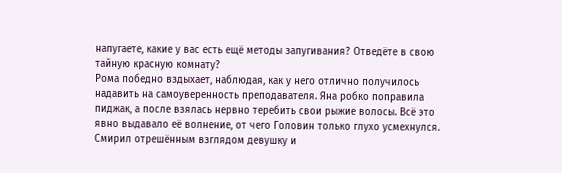напугаете, какие у вас есть ещё методы запугивания? Отведёте в свою тайную красную комнату?
Рома победно вздыхает, наблюдая, как у него отлично получилось надавить на самоуверенность преподавателя. Яна робко поправила пиджак, а после взялась нервно теребить свои рыжие волосы. Всё это явно выдавало её волнение, от чего Головин только глухо усмехнулся. Смирил отрешённым взглядом девушку и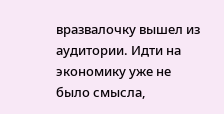вразвалочку вышел из аудитории. Идти на экономику уже не было смысла,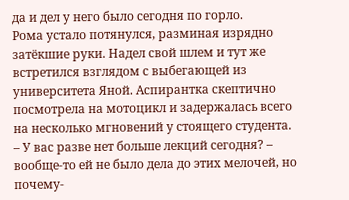да и дел у него было сегодня по горло.
Рома устало потянулся, разминая изрядно затёкшие руки. Надел свой шлем и тут же встретился взглядом с выбегающей из университета Яной. Аспирантка скептично посмотрела на мотоцикл и задержалась всего на несколько мгновений у стоящего студента.
– У вас разве нет больше лекций сегодня? – вообще-то ей не было дела до этих мелочей, но почему-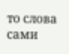то слова сами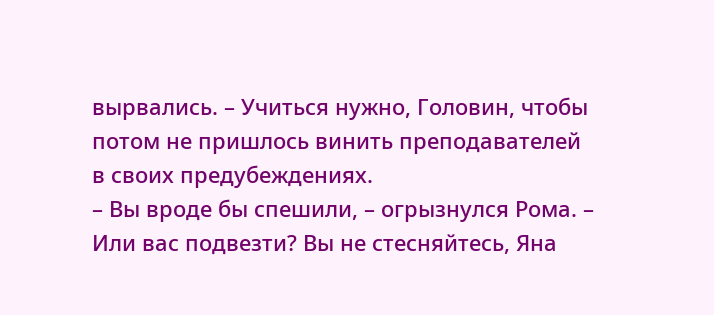вырвались. – Учиться нужно, Головин, чтобы потом не пришлось винить преподавателей в своих предубеждениях.
– Вы вроде бы спешили, – огрызнулся Рома. – Или вас подвезти? Вы не стесняйтесь, Яна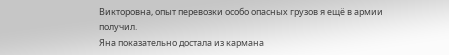Викторовна, опыт перевозки особо опасных грузов я ещё в армии получил.
Яна показательно достала из кармана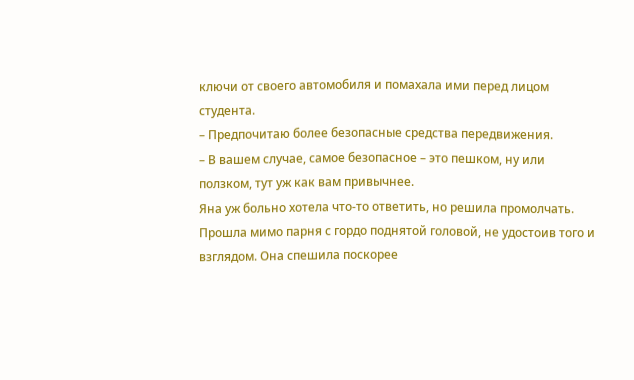ключи от своего автомобиля и помахала ими перед лицом студента.
– Предпочитаю более безопасные средства передвижения.
– В вашем случае, самое безопасное – это пешком, ну или ползком, тут уж как вам привычнее.
Яна уж больно хотела что-то ответить, но решила промолчать. Прошла мимо парня с гордо поднятой головой, не удостоив того и взглядом. Она спешила поскорее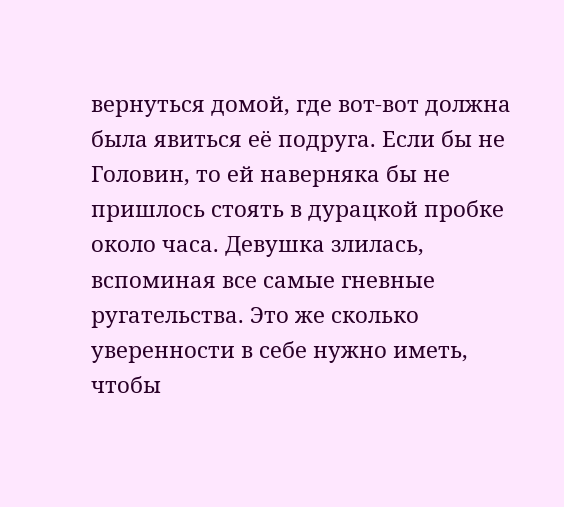вернуться домой, где вот-вот должна была явиться её подруга. Если бы не Головин, то ей наверняка бы не пришлось стоять в дурацкой пробке около часа. Девушка злилась, вспоминая все самые гневные ругательства. Это же сколько уверенности в себе нужно иметь, чтобы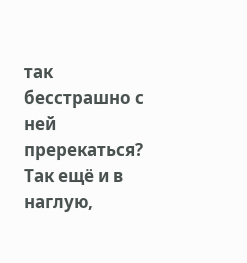так бесстрашно с ней пререкаться? Так ещё и в наглую,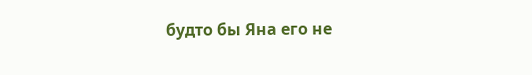будто бы Яна его не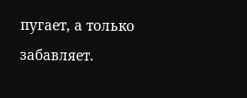пугает, а только забавляет.